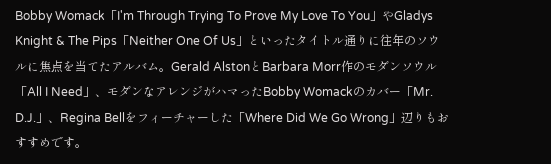Bobby Womack「I'm Through Trying To Prove My Love To You」やGladys Knight & The Pips「Neither One Of Us」といったタイトル通りに往年のソウルに焦点を当てたアルバム。Gerald AlstonとBarbara Morr作のモダンソウル「All I Need」、モダンなアレンジがハマったBobby Womackのカバー「Mr. D.J.」、Regina Bellをフィーチャーした「Where Did We Go Wrong」辺りもおすすめです。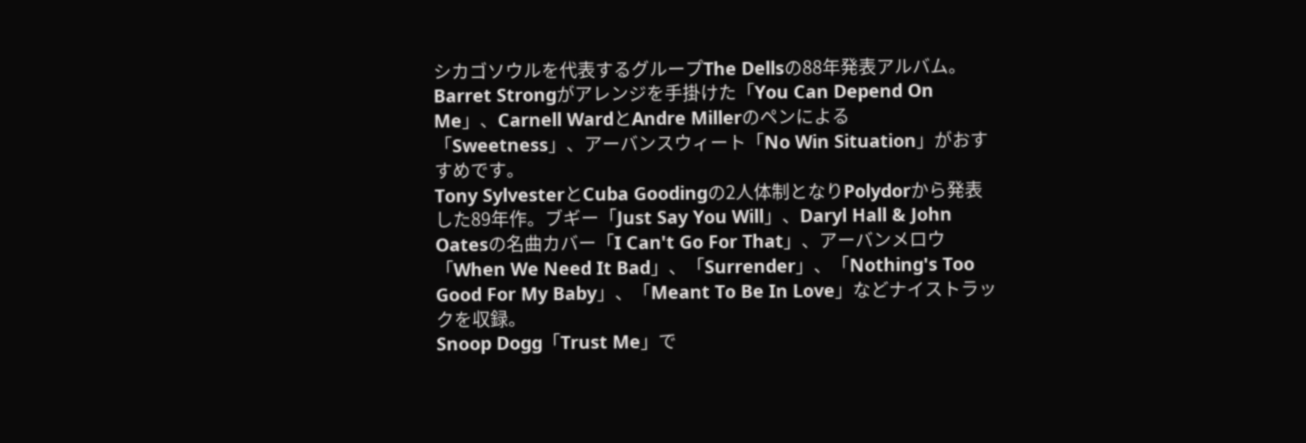シカゴソウルを代表するグループThe Dellsの88年発表アルバム。Barret Strongがアレンジを手掛けた「You Can Depend On Me」、Carnell WardとAndre Millerのペンによる「Sweetness」、アーバンスウィート「No Win Situation」がおすすめです。
Tony SylvesterとCuba Goodingの2人体制となりPolydorから発表した89年作。ブギー「Just Say You Will」、Daryl Hall & John Oatesの名曲カバー「I Can't Go For That」、アーバンメロウ「When We Need It Bad」、「Surrender」、「Nothing's Too Good For My Baby」、「Meant To Be In Love」などナイストラックを収録。
Snoop Dogg「Trust Me」で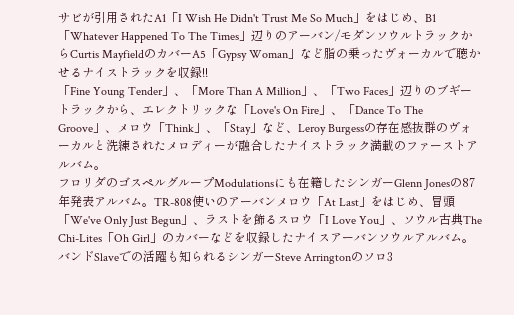サビが引用されたA1「I Wish He Didn't Trust Me So Much」をはじめ、B1「Whatever Happened To The Times」辺りのアーバン/モダンソウルトラックからCurtis MayfieldのカバーA5「Gypsy Woman」など脂の乗ったヴォーカルで聴かせるナイストラックを収録!!
「Fine Young Tender」、「More Than A Million」、「Two Faces」辺りのブギートラックから、エレクトリックな「Love's On Fire」、「Dance To The Groove」、メロウ「Think」、「Stay」など、Leroy Burgessの存在感抜群のヴォーカルと洗練されたメロディーが融合したナイストラック満載のファーストアルバム。
フロリダのゴスペルグループModulationsにも在籍したシンガーGlenn Jonesの87年発表アルバム。TR-808使いのアーバンメロウ「At Last」をはじめ、冒頭「We've Only Just Begun」、ラストを飾るスロウ「I Love You」、ソウル古典The Chi-Lites「Oh Girl」のカバーなどを収録したナイスアーバンソウルアルバム。
バンドSlaveでの活躍も知られるシンガーSteve Arringtonのソロ3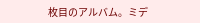枚目のアルバム。ミデ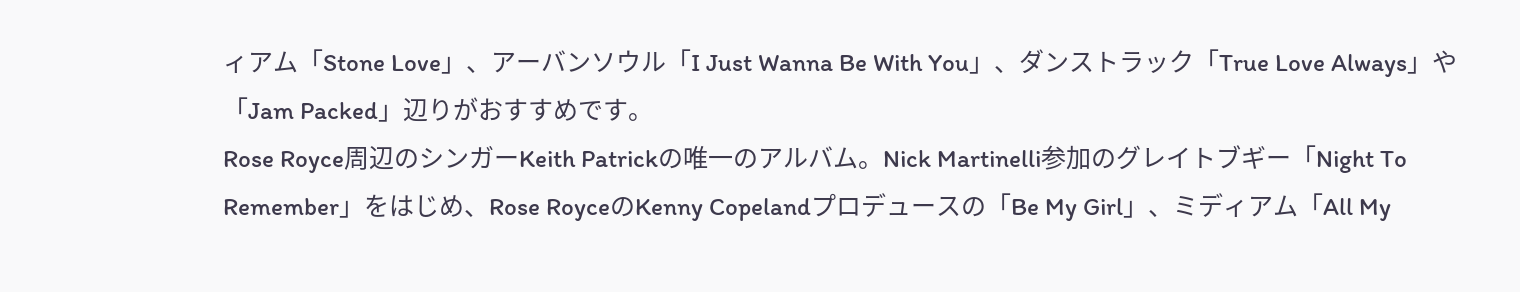ィアム「Stone Love」、アーバンソウル「I Just Wanna Be With You」、ダンストラック「True Love Always」や「Jam Packed」辺りがおすすめです。
Rose Royce周辺のシンガーKeith Patrickの唯一のアルバム。Nick Martinelli参加のグレイトブギー「Night To Remember」をはじめ、Rose RoyceのKenny Copelandプロデュースの「Be My Girl」、ミディアム「All My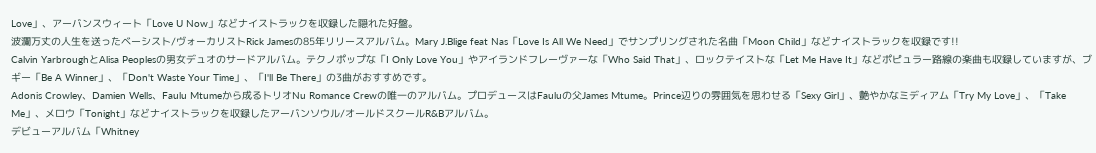Love」、アーバンスウィート「Love U Now」などナイストラックを収録した隠れた好盤。
波瀾万丈の人生を送ったベーシスト/ヴォーカリストRick Jamesの85年リリースアルバム。Mary J.Blige feat Nas「Love Is All We Need」でサンプリングされた名曲「Moon Child」などナイストラックを収録です!!
Calvin YarbroughとAlisa Peoplesの男女デュオのサードアルバム。テクノポップな「I Only Love You」やアイランドフレーヴァーな「Who Said That」、ロックテイストな「Let Me Have It」などポピュラー路線の楽曲も収録していますが、ブギー「Be A Winner」、「Don't Waste Your Time」、「I'll Be There」の3曲がおすすめです。
Adonis Crowley、Damien Wells、Faulu Mtumeから成るトリオNu Romance Crewの唯一のアルバム。プロデュースはFauluの父James Mtume。Prince辺りの雰囲気を思わせる「Sexy Girl」、艶やかなミディアム「Try My Love」、「Take Me」、メロウ「Tonight」などナイストラックを収録したアーバンソウル/オールドスクールR&Bアルバム。
デビューアルバム「Whitney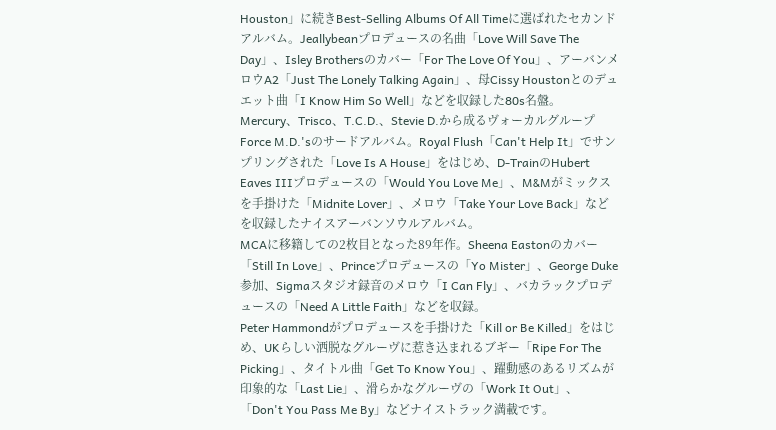Houston」に続きBest-Selling Albums Of All Timeに選ばれたセカンドアルバム。Jeallybeanプロデュースの名曲「Love Will Save The Day」、Isley Brothersのカバー「For The Love Of You」、アーバンメロウA2「Just The Lonely Talking Again」、母Cissy Houstonとのデュエット曲「I Know Him So Well」などを収録した80s名盤。
Mercury、Trisco、T.C.D.、Stevie D.から成るヴォーカルグループForce M.D.'sのサードアルバム。Royal Flush「Can't Help It」でサンプリングされた「Love Is A House」をはじめ、D-TrainのHubert Eaves IIIプロデュースの「Would You Love Me」、M&Mがミックスを手掛けた「Midnite Lover」、メロウ「Take Your Love Back」などを収録したナイスアーバンソウルアルバム。
MCAに移籍しての2枚目となった89年作。Sheena Eastonのカバー「Still In Love」、Princeプロデュースの「Yo Mister」、George Duke参加、Sigmaスタジオ録音のメロウ「I Can Fly」、バカラックプロデュースの「Need A Little Faith」などを収録。
Peter Hammondがプロデュースを手掛けた「Kill or Be Killed」をはじめ、UKらしい洒脱なグルーヴに惹き込まれるブギー「Ripe For The Picking」、タイトル曲「Get To Know You」、躍動感のあるリズムが印象的な「Last Lie」、滑らかなグルーヴの「Work It Out」、「Don't You Pass Me By」などナイストラック満載です。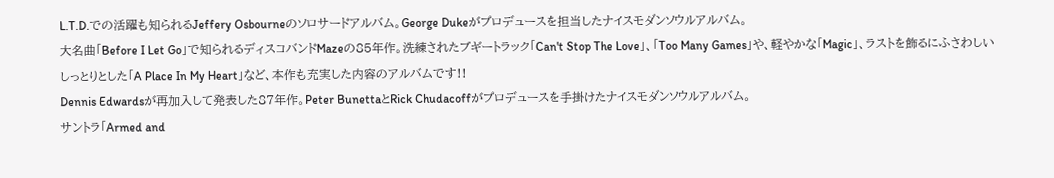L.T.D.での活躍も知られるJeffery Osbourneのソロサードアルバム。George Dukeがプロデュースを担当したナイスモダンソウルアルバム。
大名曲「Before I Let Go」で知られるディスコバンドMazeの85年作。洗練されたブギートラック「Can't Stop The Love」、「Too Many Games」や、軽やかな「Magic」、ラストを飾るにふさわしいしっとりとした「A Place In My Heart」など、本作も充実した内容のアルバムです!!
Dennis Edwardsが再加入して発表した87年作。Peter BunettaとRick Chudacoffがプロデュースを手掛けたナイスモダンソウルアルバム。
サントラ「Armed and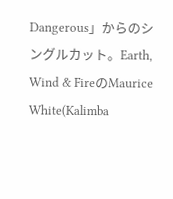Dangerous」からのシングルカット。Earth, Wind & FireのMaurice White(Kalimba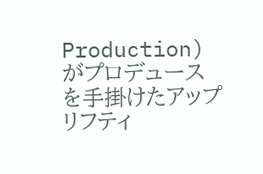Production)がプロデュースを手掛けたアップリフティ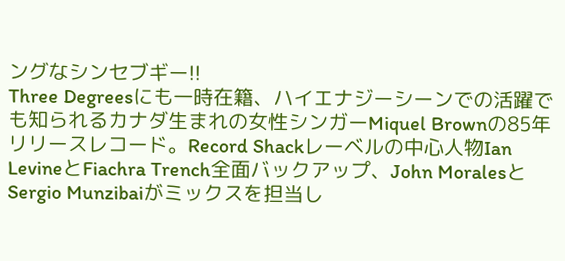ングなシンセブギー!!
Three Degreesにも一時在籍、ハイエナジーシーンでの活躍でも知られるカナダ生まれの女性シンガーMiquel Brownの85年リリースレコード。Record Shackレーベルの中心人物Ian LevineとFiachra Trench全面バックアップ、John MoralesとSergio Munzibaiがミックスを担当し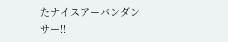たナイスアーバンダンサー!!